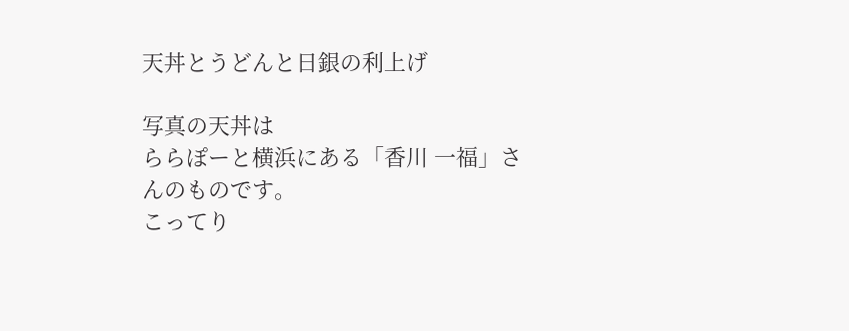天丼とうどんと日銀の利上げ

写真の天丼は
ららぽーと横浜にある「香川 一福」さんのものです。
こってり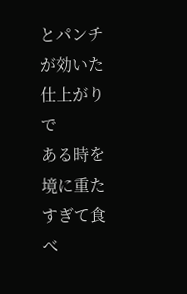とパンチが効いた仕上がりで
ある時を境に重たすぎて食べ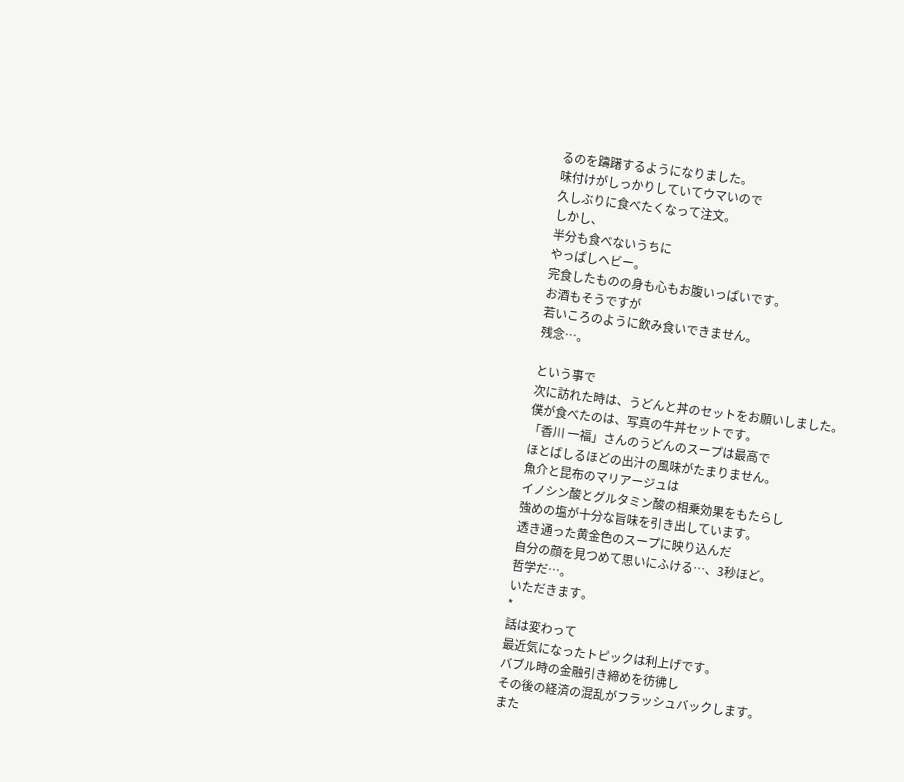るのを躊躇するようになりました。
味付けがしっかりしていてウマいので
久しぶりに食べたくなって注文。
しかし、
半分も食べないうちに
やっぱしヘビー。
完食したものの身も心もお腹いっぱいです。
お酒もそうですが
若いころのように飲み食いできません。
残念…。

という事で
次に訪れた時は、うどんと丼のセットをお願いしました。
僕が食べたのは、写真の牛丼セットです。
「香川 一福」さんのうどんのスープは最高で
ほとばしるほどの出汁の風味がたまりません。
魚介と昆布のマリアージュは
イノシン酸とグルタミン酸の相乗効果をもたらし
強めの塩が十分な旨味を引き出しています。
透き通った黄金色のスープに映り込んだ
自分の顔を見つめて思いにふける…、3秒ほど。
哲学だ…。
いただきます。
*
話は変わって
最近気になったトピックは利上げです。
バブル時の金融引き締めを彷彿し
その後の経済の混乱がフラッシュバックします。
また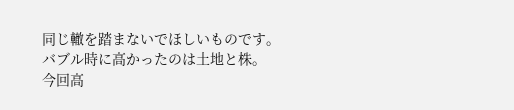同じ轍を踏まないでほしいものです。
バブル時に高かったのは土地と株。
今回高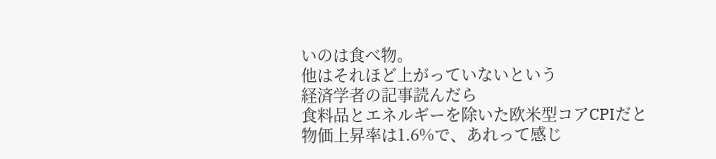いのは食べ物。
他はそれほど上がっていないという
経済学者の記事読んだら
食料品とエネルギーを除いた欧米型コアCPIだと
物価上昇率は1.6%で、あれって感じ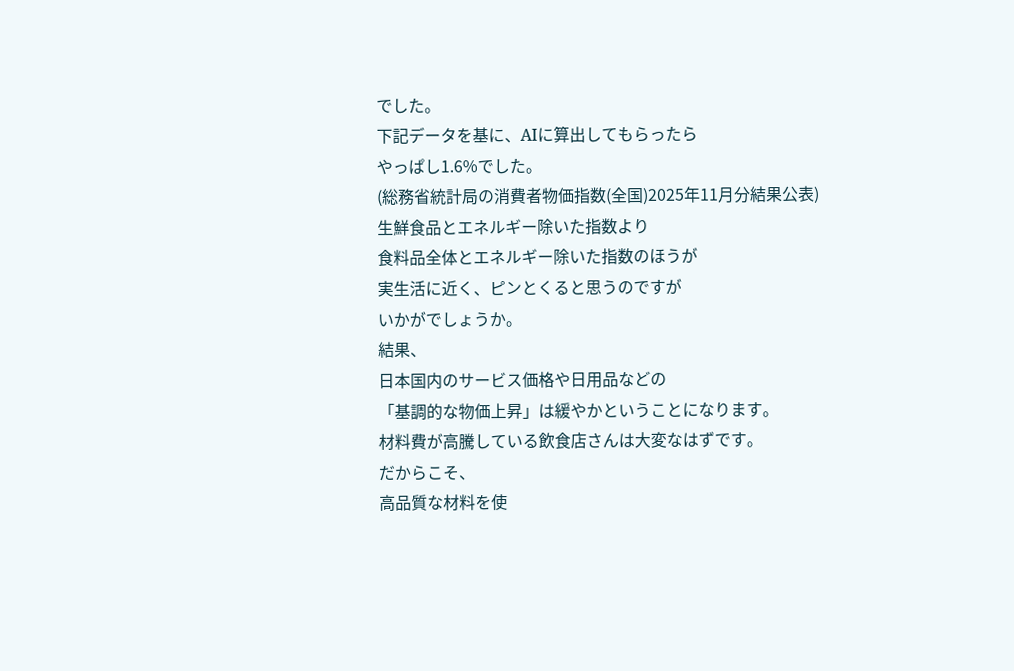でした。
下記データを基に、AIに算出してもらったら
やっぱし1.6%でした。
(総務省統計局の消費者物価指数(全国)2025年11月分結果公表)
生鮮食品とエネルギー除いた指数より
食料品全体とエネルギー除いた指数のほうが
実生活に近く、ピンとくると思うのですが
いかがでしょうか。
結果、
日本国内のサービス価格や日用品などの
「基調的な物価上昇」は緩やかということになります。
材料費が高騰している飲食店さんは大変なはずです。
だからこそ、
高品質な材料を使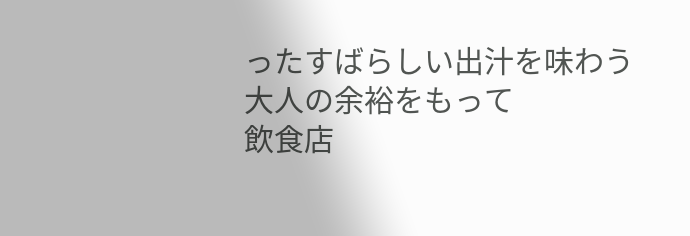ったすばらしい出汁を味わう
大人の余裕をもって
飲食店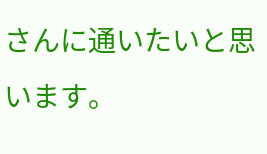さんに通いたいと思います。